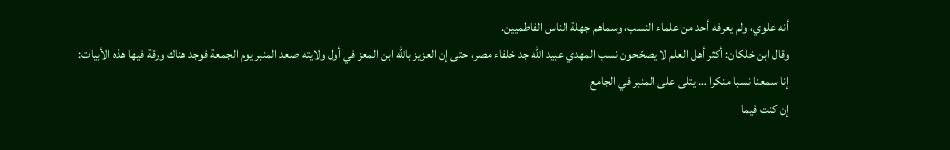أنه علوي، ولم يعرفه أحد من علماء النسب، وسماهم جهلة الناس الفاطميين.
وقال ابن خلكان: أكثر أهل العلم لا يصحّحون نسب المهدي عبيد اللّه جد خلفاء مصر، حتى إن العزيز باللّه ابن المعز في أول ولايته صعد المنبر يوم الجمعة فوجد هناك ورقة فيها هذه الأبيات:
إنا سمعنا نسبا منكرا … يتلى على المنبر في الجامع
إن كنت فيما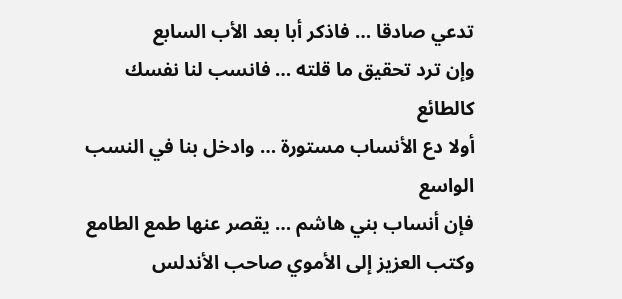تدعي صادقا … فاذكر أبا بعد الأب السابع
وإن ترد تحقيق ما قلته … فانسب لنا نفسك كالطائع
أولا دع الأنساب مستورة … وادخل بنا في النسب الواسع
فإن أنساب بني هاشم … يقصر عنها طمع الطامع
وكتب العزيز إلى الأموي صاحب الأندلس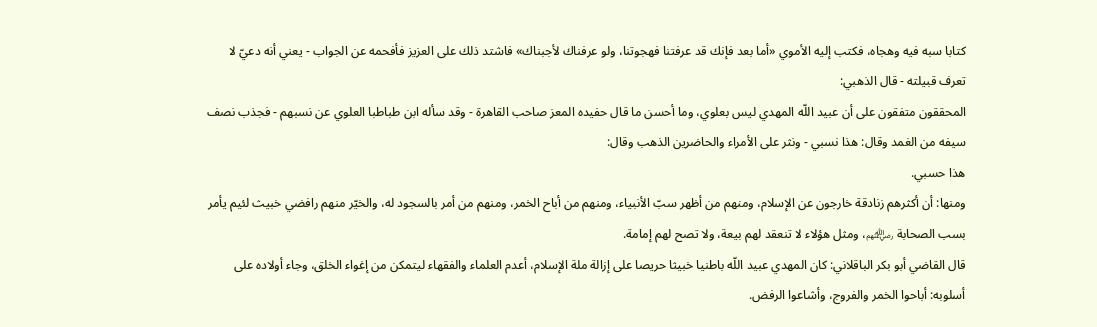كتابا سبه فيه وهجاه، فكتب إليه الأموي «أما بعد فإنك قد عرفتنا فهجوتنا، ولو عرفناك لأجبناك» فاشتد ذلك على العزيز فأفحمه عن الجواب - يعني أنه دعيّ لا تعرف قبيلته - قال الذهبي:
المحققون متفقون على أن عبيد اللّه المهدي ليس بعلوي، وما أحسن ما قال حفيده المعز صاحب القاهرة - وقد سأله ابن طباطبا العلوي عن نسبهم - فجذب نصف سيفه من الغمد وقال: هذا نسبي - ونثر على الأمراء والحاضرين الذهب وقال:
هذا حسبي.
ومنها: أن أكثرهم زنادقة خارجون عن الإسلام، ومنهم من أظهر سبّ الأنبياء، ومنهم من أباح الخمر، ومنهم من أمر بالسجود له، والخيّر منهم رافضي خبيث لئيم يأمر بسب الصحابة ﵃، ومثل هؤلاء لا تنعقد لهم بيعة، ولا تصح لهم إمامة.
قال القاضي أبو بكر الباقلاني: كان المهدي عبيد اللّه باطنيا خبيثا حريصا على إزالة ملة الإسلام، أعدم العلماء والفقهاء ليتمكن من إغواء الخلق، وجاء أولاده على أسلوبه: أباحوا الخمر والفروج، وأشاعوا الرفض.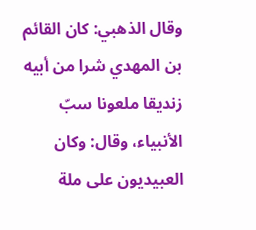وقال الذهبي: كان القائم بن المهدي شرا من أبيه زنديقا ملعونا سبّ الأنبياء، وقال: وكان العبيديون على ملة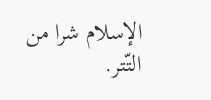الإسلام شرا من التّتر.